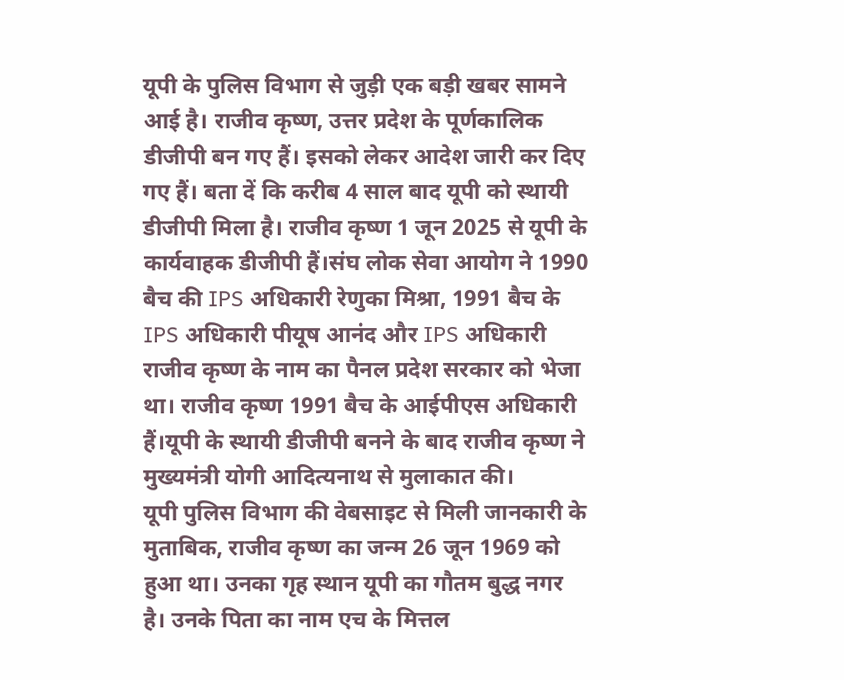यूपी के पुलिस विभाग से जुड़ी एक बड़ी खबर सामने आई है। राजीव कृष्ण, उत्तर प्रदेश के पूर्णकालिक डीजीपी बन गए हैं। इसको लेकर आदेश जारी कर दिए गए हैं। बता दें कि करीब 4 साल बाद यूपी को स्थायी डीजीपी मिला है। राजीव कृष्ण 1 जून 2025 से यूपी के कार्यवाहक डीजीपी हैं।संघ लोक सेवा आयोग ने 1990 बैच की IPS अधिकारी रेणुका मिश्रा, 1991 बैच के IPS अधिकारी पीयूष आनंद और IPS अधिकारी राजीव कृष्ण के नाम का पैनल प्रदेश सरकार को भेजा था। राजीव कृष्ण 1991 बैच के आईपीएस अधिकारी हैं।यूपी के स्थायी डीजीपी बनने के बाद राजीव कृष्ण ने मुख्यमंत्री योगी आदित्यनाथ से मुलाकात की।
यूपी पुलिस विभाग की वेबसाइट से मिली जानकारी के मुताबिक, राजीव कृष्ण का जन्म 26 जून 1969 को हुआ था। उनका गृह स्थान यूपी का गौतम बुद्ध नगर है। उनके पिता का नाम एच के मित्तल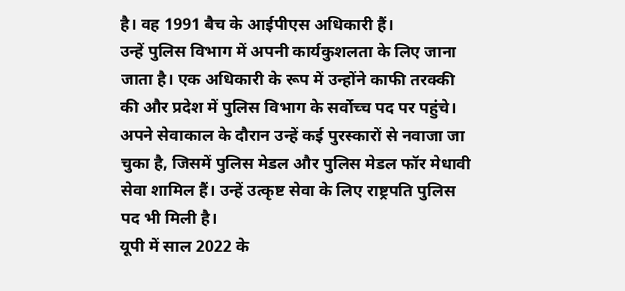है। वह 1991 बैच के आईपीएस अधिकारी हैं।
उन्हें पुलिस विभाग में अपनी कार्यकुशलता के लिए जाना जाता है। एक अधिकारी के रूप में उन्होंने काफी तरक्की की और प्रदेश में पुलिस विभाग के सर्वोच्च पद पर पहुंचे। अपने सेवाकाल के दौरान उन्हें कई पुरस्कारों से नवाजा जा चुका है, जिसमें पुलिस मेडल और पुलिस मेडल फॉर मेधावी सेवा शामिल हैं। उन्हें उत्कृष्ट सेवा के लिए राष्ट्रपति पुलिस पद भी मिली है।
यूपी में साल 2022 के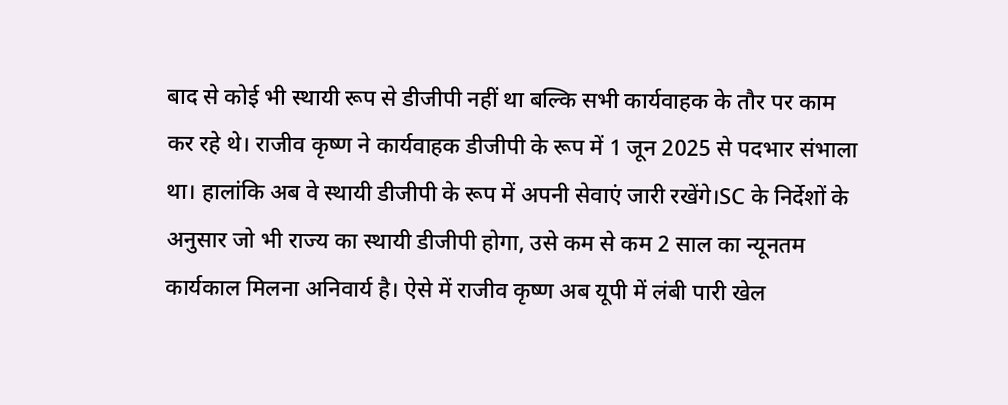बाद से कोई भी स्थायी रूप से डीजीपी नहीं था बल्कि सभी कार्यवाहक के तौर पर काम कर रहे थे। राजीव कृष्ण ने कार्यवाहक डीजीपी के रूप में 1 जून 2025 से पदभार संभाला था। हालांकि अब वे स्थायी डीजीपी के रूप में अपनी सेवाएं जारी रखेंगे।SC के निर्देशों के अनुसार जो भी राज्य का स्थायी डीजीपी होगा, उसे कम से कम 2 साल का न्यूनतम कार्यकाल मिलना अनिवार्य है। ऐसे में राजीव कृष्ण अब यूपी में लंबी पारी खेल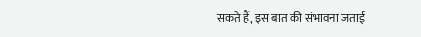सकते हैं, इस बात की संभावना जताई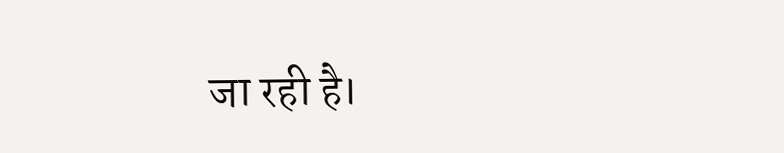जा रही है।